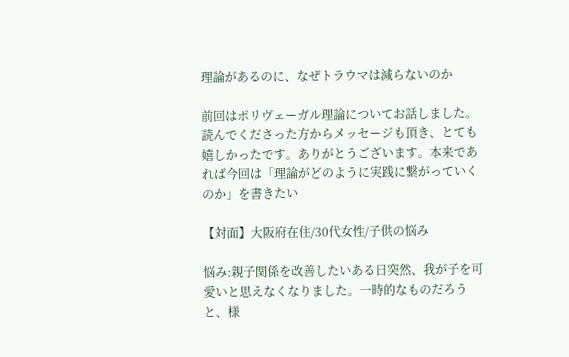理論があるのに、なぜトラウマは減らないのか

前回はポリヴェーガル理論についてお話しました。読んでくださった方からメッセージも頂き、とても嬉しかったです。ありがとうございます。本来であれば今回は「理論がどのように実践に繋がっていくのか」を書きたい

【対面】大阪府在住/30代女性/子供の悩み

悩み:親子関係を改善したいある日突然、我が子を可愛いと思えなくなりました。一時的なものだろうと、様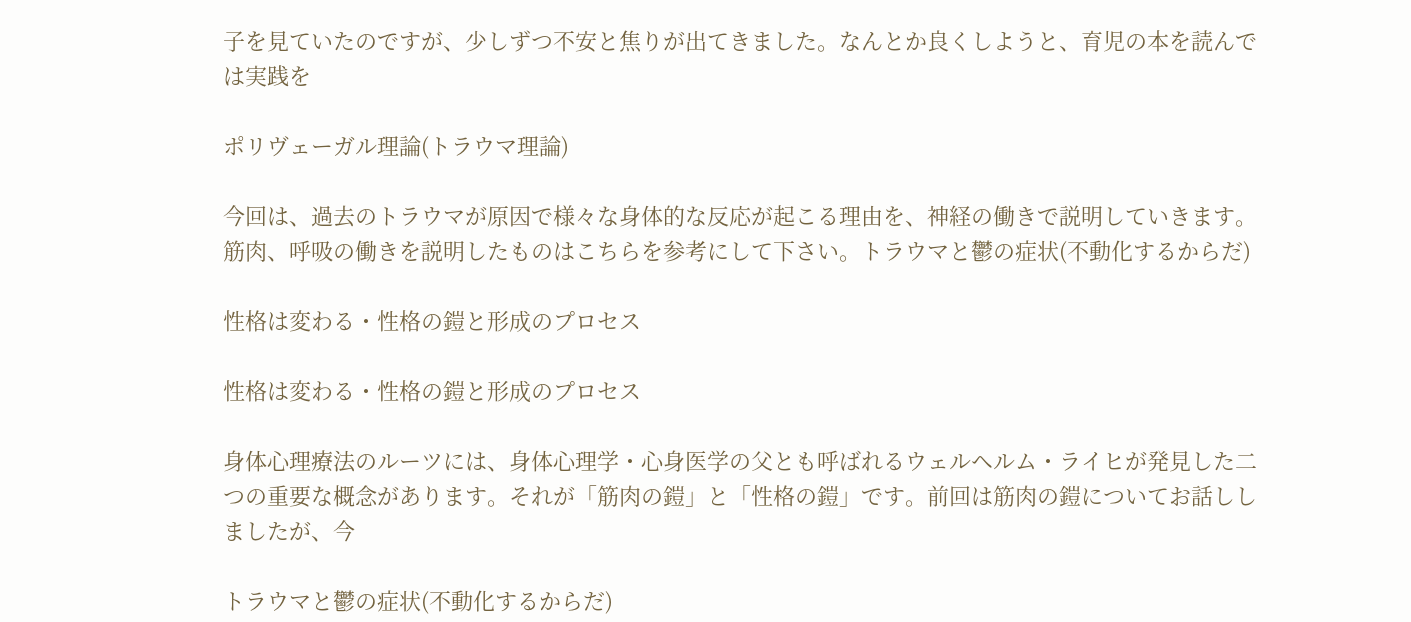子を見ていたのですが、少しずつ不安と焦りが出てきました。なんとか良くしようと、育児の本を読んでは実践を

ポリヴェーガル理論(トラウマ理論)

今回は、過去のトラウマが原因で様々な身体的な反応が起こる理由を、神経の働きで説明していきます。筋肉、呼吸の働きを説明したものはこちらを参考にして下さい。トラウマと鬱の症状(不動化するからだ)

性格は変わる・性格の鎧と形成のプロセス

性格は変わる・性格の鎧と形成のプロセス

身体心理療法のルーツには、身体心理学・心身医学の父とも呼ばれるウェルヘルム・ライヒが発見した二つの重要な概念があります。それが「筋肉の鎧」と「性格の鎧」です。前回は筋肉の鎧についてお話ししましたが、今

トラウマと鬱の症状(不動化するからだ)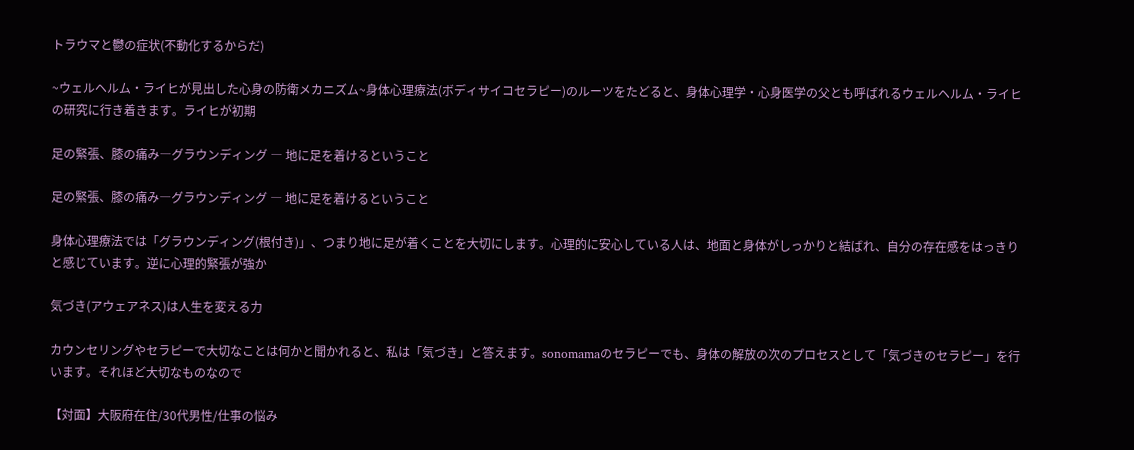トラウマと鬱の症状(不動化するからだ)

~ウェルヘルム・ライヒが見出した心身の防衛メカニズム~身体心理療法(ボディサイコセラピー)のルーツをたどると、身体心理学・心身医学の父とも呼ばれるウェルヘルム・ライヒの研究に行き着きます。ライヒが初期

足の緊張、膝の痛み―グラウンディング ― 地に足を着けるということ

足の緊張、膝の痛み―グラウンディング ― 地に足を着けるということ

身体心理療法では「グラウンディング(根付き)」、つまり地に足が着くことを大切にします。心理的に安心している人は、地面と身体がしっかりと結ばれ、自分の存在感をはっきりと感じています。逆に心理的緊張が強か

気づき(アウェアネス)は人生を変える力

カウンセリングやセラピーで大切なことは何かと聞かれると、私は「気づき」と答えます。sonomamaのセラピーでも、身体の解放の次のプロセスとして「気づきのセラピー」を行います。それほど大切なものなので

【対面】大阪府在住/30代男性/仕事の悩み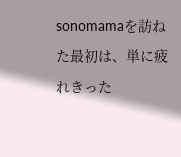sonomamaを訪ねた最初は、単に疲れきった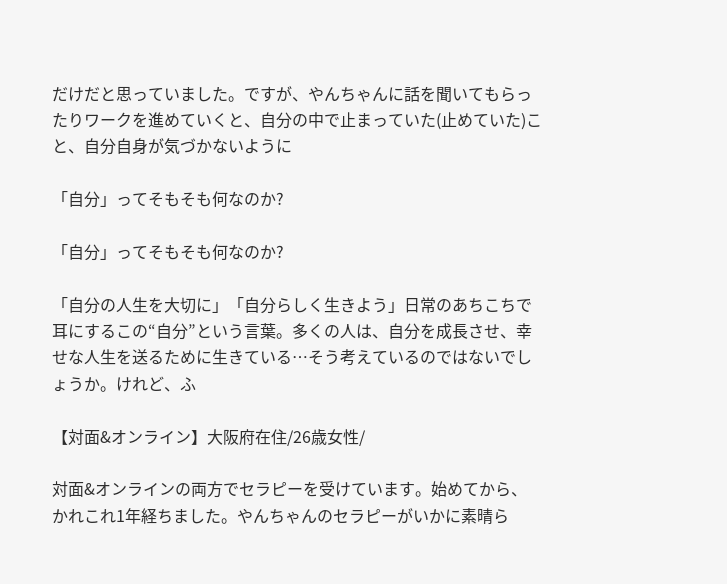だけだと思っていました。ですが、やんちゃんに話を聞いてもらったりワークを進めていくと、自分の中で止まっていた(止めていた)こと、自分自身が気づかないように

「自分」ってそもそも何なのか?

「自分」ってそもそも何なのか?

「自分の人生を大切に」「自分らしく生きよう」日常のあちこちで耳にするこの“自分”という言葉。多くの人は、自分を成長させ、幸せな人生を送るために生きている…そう考えているのではないでしょうか。けれど、ふ

【対面&オンライン】大阪府在住/26歳女性/

対面&オンラインの両方でセラピーを受けています。始めてから、かれこれ1年経ちました。やんちゃんのセラピーがいかに素晴ら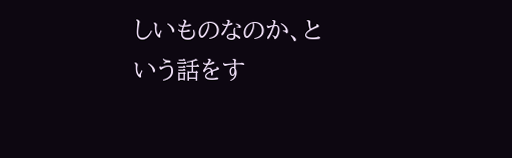しいものなのか、という話をす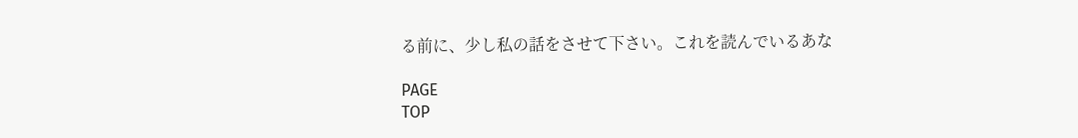る前に、少し私の話をさせて下さい。これを読んでいるあな

PAGE
TOP